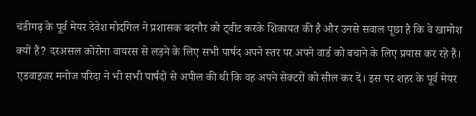चंडीगढ़ के पूर्व मेयर देवेश मोदगिल ने प्रशासक बदनौर को ट्वीट करके शिकायत की है और उनसे सवाल पूछा है कि वे खामोश क्यों हैं? दरअसल कोरोना वायरस से लड़ने के लिए सभी पार्षद अपने स्तर पर अपने वार्ड को बचाने के लिए प्रयास कर रहे हैं।
एडवाइजर मनोज परिदा ने भी सभी पार्षदों से अपील की थी कि वह अपने सेक्टरों को सील कर दें। इस पर शहर के पूर्व मेयर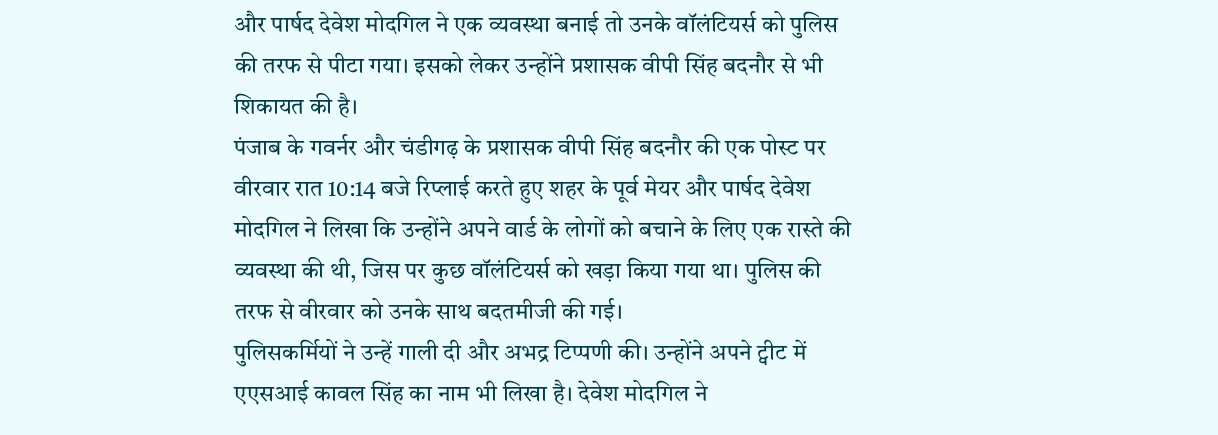और पार्षद देवेश मोदगिल ने एक व्यवस्था बनाई तो उनके वॉलंटियर्स को पुलिस की तरफ से पीटा गया। इसको लेकर उन्होंने प्रशासक वीपी सिंह बदनौर से भी शिकायत की है।
पंजाब के गवर्नर और चंडीगढ़ के प्रशासक वीपी सिंह बदनौर की एक पोस्ट पर वीरवार रात 10:14 बजे रिप्लाई करते हुए शहर के पूर्व मेयर और पार्षद देवेश मोदगिल ने लिखा कि उन्होंने अपने वार्ड के लोगों को बचाने के लिए एक रास्ते की व्यवस्था की थी, जिस पर कुछ वॉलंटियर्स को खड़ा किया गया था। पुलिस की तरफ से वीरवार को उनके साथ बदतमीजी की गई।
पुलिसकर्मियों ने उन्हें गाली दी और अभद्र टिप्पणी की। उन्होंने अपने ट्वीट में एएसआई कावल सिंह का नाम भी लिखा है। देवेश मोदगिल ने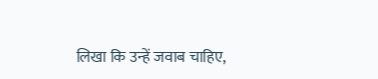लिखा कि उन्हें जवाब चाहिए,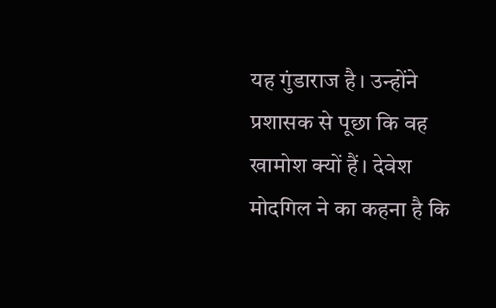यह गुंडाराज है। उन्होंने प्रशासक से पूछा कि वह खामोश क्यों हैं। देवेश मोदगिल ने का कहना है कि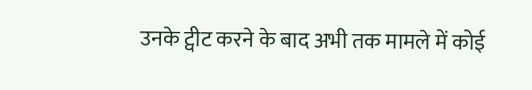उनके ट्वीट करने के बाद अभी तक मामले में कोई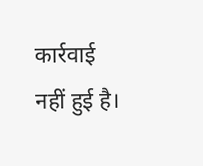कार्रवाई नहीं हुई है।